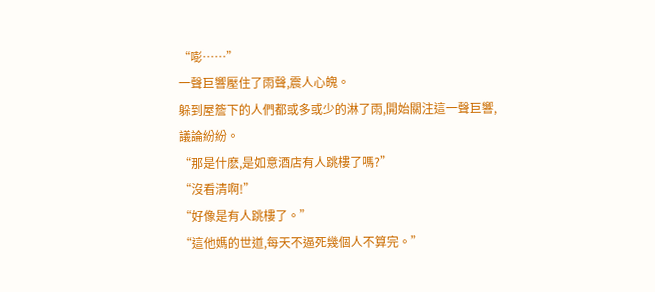“嘭……”
一聲巨響壓住了雨聲,震人心魄。
躲到屋簷下的人們都或多或少的淋了雨,開始關注這一聲巨響,議論紛紛。
“那是什麽,是如意酒店有人跳樓了嗎?”
“沒看清啊!”
“好像是有人跳樓了。”
“這他媽的世道,每天不逼死幾個人不算完。”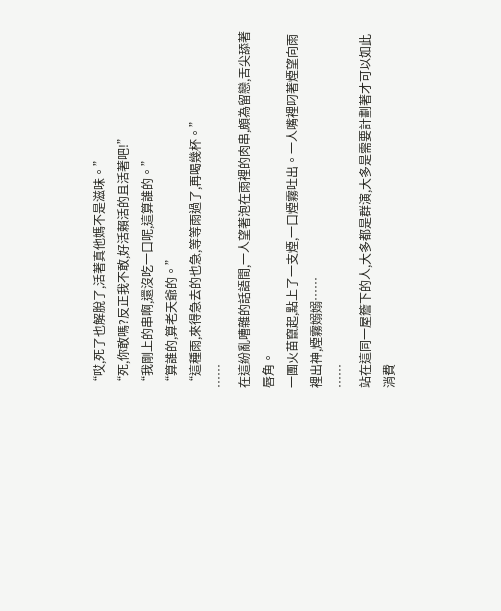“哎,死了也解脫了,活著真他媽不是滋味。”
“死,你敢嗎?反正我不敢,好活賴活的且活著吧!”
“我剛上的串啊,還沒吃一口呢,這算誰的。”
“算誰的,算老天爺的。”
“這種雨,來得急去的也急,等等雨過了,再喝幾杯。”
……
在這紛亂嘈雜的話語間,一人望著泡在雨裡的肉串,頗為留戀,舌尖舔著唇角。
一團火苗竄起,點上了一支煙,一口煙霧吐出。一人嘴裡叼著煙望向雨裡出神,煙霧嫋嫋……
……
站在這同一屋簷下的人,大多都是群演,大多是需要計劃著才可以如此消費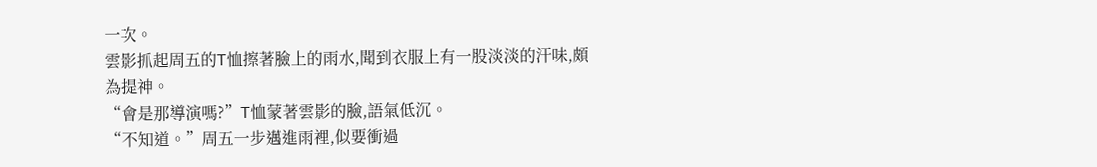一次。
雲影抓起周五的T恤擦著臉上的雨水,聞到衣服上有一股淡淡的汗味,頗為提神。
“會是那導演嗎?”T恤蒙著雲影的臉,語氣低沉。
“不知道。”周五一步邁進雨裡,似要衝過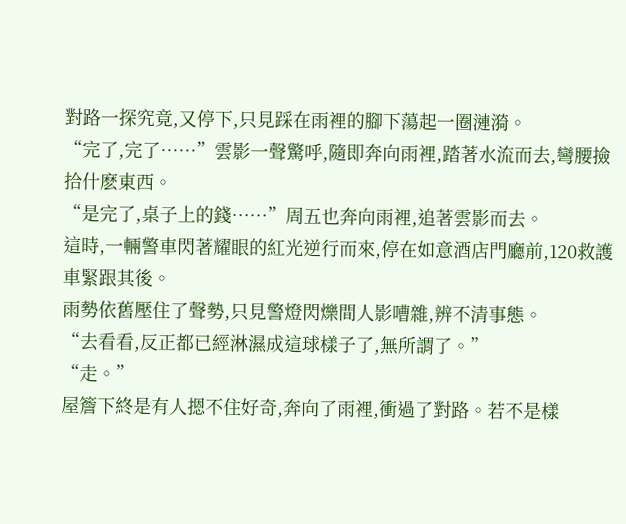對路一探究竟,又停下,只見踩在雨裡的腳下蕩起一圈漣漪。
“完了,完了……”雲影一聲驚呼,隨即奔向雨裡,踏著水流而去,彎腰撿拾什麽東西。
“是完了,桌子上的錢……”周五也奔向雨裡,追著雲影而去。
這時,一輛警車閃著耀眼的紅光逆行而來,停在如意酒店門廳前,120救護車緊跟其後。
雨勢依舊壓住了聲勢,只見警燈閃爍間人影嘈雜,辨不清事態。
“去看看,反正都已經淋濕成這球樣子了,無所謂了。”
“走。”
屋簷下終是有人摁不住好奇,奔向了雨裡,衝過了對路。若不是樣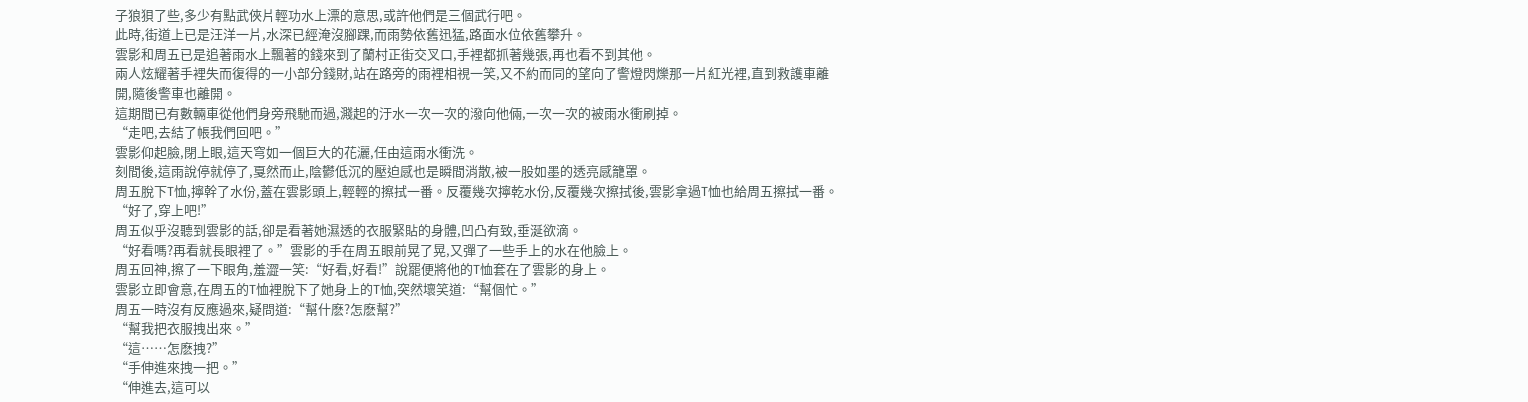子狼狽了些,多少有點武俠片輕功水上漂的意思,或許他們是三個武行吧。
此時,街道上已是汪洋一片,水深已經淹沒腳踝,而雨勢依舊迅猛,路面水位依舊攀升。
雲影和周五已是追著雨水上飄著的錢來到了蘭村正街交叉口,手裡都抓著幾張,再也看不到其他。
兩人炫耀著手裡失而復得的一小部分錢財,站在路旁的雨裡相視一笑,又不約而同的望向了警燈閃爍那一片紅光裡,直到救護車離開,隨後警車也離開。
這期間已有數輛車從他們身旁飛馳而過,濺起的汙水一次一次的潑向他倆,一次一次的被雨水衝刷掉。
“走吧,去結了帳我們回吧。”
雲影仰起臉,閉上眼,這天穹如一個巨大的花灑,任由這雨水衝洗。
刻間後,這雨說停就停了,戛然而止,陰鬱低沉的壓迫感也是瞬間消散,被一股如墨的透亮感籠罩。
周五脫下T恤,擰幹了水份,蓋在雲影頭上,輕輕的擦拭一番。反覆幾次擰乾水份,反覆幾次擦拭後,雲影拿過T恤也給周五擦拭一番。
“好了,穿上吧!”
周五似乎沒聽到雲影的話,卻是看著她濕透的衣服緊貼的身體,凹凸有致,垂涎欲滴。
“好看嗎?再看就長眼裡了。”雲影的手在周五眼前晃了晃,又彈了一些手上的水在他臉上。
周五回神,擦了一下眼角,羞澀一笑:“好看,好看!”說罷便將他的T恤套在了雲影的身上。
雲影立即會意,在周五的T恤裡脫下了她身上的T恤,突然壞笑道:“幫個忙。”
周五一時沒有反應過來,疑問道:“幫什麽?怎麽幫?”
“幫我把衣服拽出來。”
“這……怎麽拽?”
“手伸進來拽一把。”
“伸進去,這可以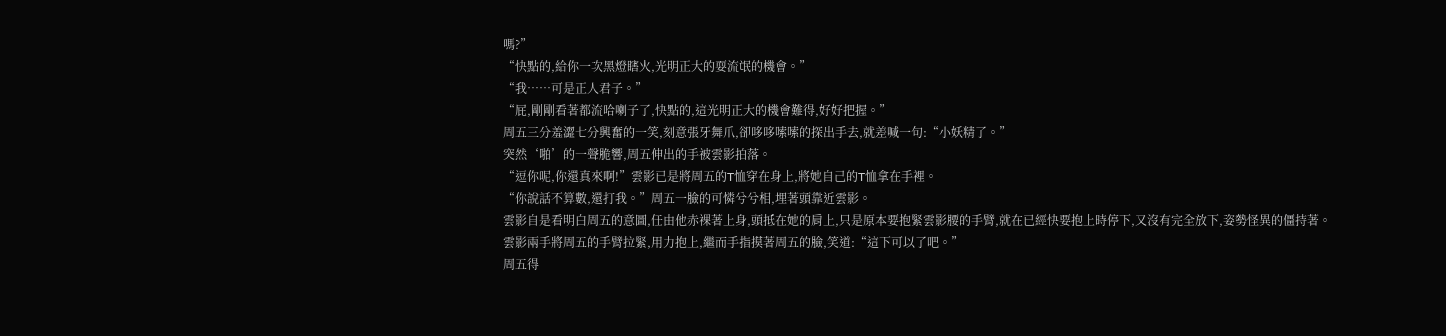嗎?”
“快點的,給你一次黑燈瞎火,光明正大的耍流氓的機會。”
“我……可是正人君子。”
“屁,剛剛看著都流哈喇子了,快點的,這光明正大的機會難得,好好把握。”
周五三分羞澀七分興奮的一笑,刻意張牙舞爪,卻哆哆嗦嗦的探出手去,就差喊一句:“小妖精了。”
突然‘啪’的一聲脆響,周五伸出的手被雲影拍落。
“逗你呢,你還真來啊!”雲影已是將周五的T恤穿在身上,將她自己的T恤拿在手裡。
“你說話不算數,還打我。”周五一臉的可憐兮兮相,埋著頭靠近雲影。
雲影自是看明白周五的意圖,任由他赤裸著上身,頭抵在她的肩上,只是原本要抱緊雲影腰的手臂,就在已經快要抱上時停下,又沒有完全放下,姿勢怪異的僵持著。
雲影兩手將周五的手臂拉緊,用力抱上,繼而手指摸著周五的臉,笑道:“這下可以了吧。”
周五得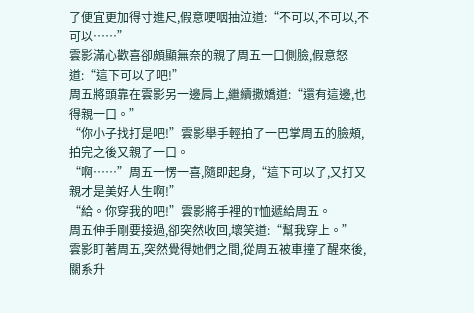了便宜更加得寸進尺,假意哽咽抽泣道:“不可以,不可以,不可以……”
雲影滿心歡喜卻頗顯無奈的親了周五一口側臉,假意怒道:“這下可以了吧!”
周五將頭靠在雲影另一邊肩上,繼續撒嬌道:“還有這邊,也得親一口。”
“你小子找打是吧!”雲影舉手輕拍了一巴掌周五的臉頰,拍完之後又親了一口。
“啊……”周五一愣一喜,隨即起身,“這下可以了,又打又親才是美好人生啊!”
“給。你穿我的吧!”雲影將手裡的T恤遞給周五。
周五伸手剛要接過,卻突然收回,壞笑道:“幫我穿上。”
雲影盯著周五,突然覺得她們之間,從周五被車撞了醒來後,關系升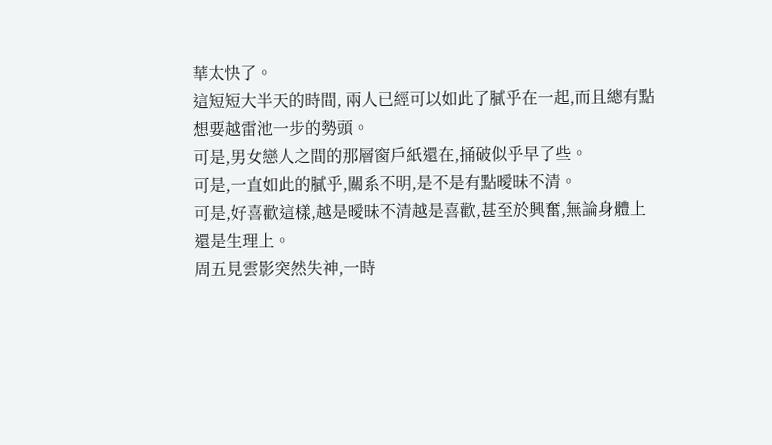華太快了。
這短短大半天的時間, 兩人已經可以如此了膩乎在一起,而且總有點想要越雷池一步的勢頭。
可是,男女戀人之間的那層窗戶紙還在,捅破似乎早了些。
可是,一直如此的膩乎,關系不明,是不是有點曖昧不清。
可是,好喜歡這樣,越是曖昧不清越是喜歡,甚至於興奮,無論身體上還是生理上。
周五見雲影突然失神,一時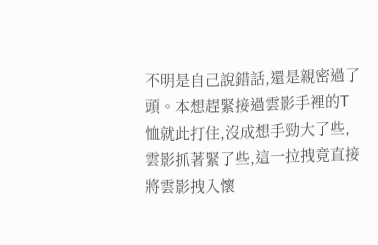不明是自己說錯話,還是親密過了頭。本想趕緊接過雲影手裡的T恤就此打住,沒成想手勁大了些,雲影抓著緊了些,這一拉拽竟直接將雲影拽入懷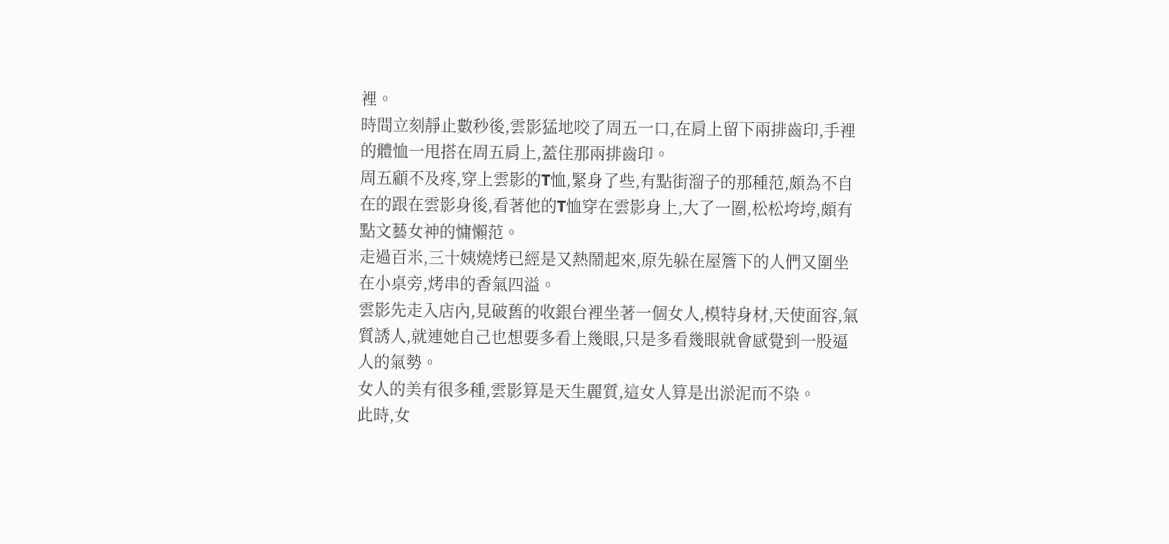裡。
時間立刻靜止數秒後,雲影猛地咬了周五一口,在肩上留下兩排齒印,手裡的體恤一甩搭在周五肩上,蓋住那兩排齒印。
周五顧不及疼,穿上雲影的T恤,緊身了些,有點街溜子的那種范,頗為不自在的跟在雲影身後,看著他的T恤穿在雲影身上,大了一圈,松松垮垮,頗有點文藝女神的慵懶范。
走過百米,三十姨燒烤已經是又熱鬧起來,原先躲在屋簷下的人們又圍坐在小桌旁,烤串的香氣四溢。
雲影先走入店內,見破舊的收銀台裡坐著一個女人,模特身材,天使面容,氣質誘人,就連她自己也想要多看上幾眼,只是多看幾眼就會感覺到一股逼人的氣勢。
女人的美有很多種,雲影算是天生麗質,這女人算是出淤泥而不染。
此時,女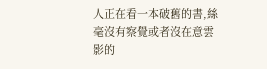人正在看一本破舊的書,絲毫沒有察覺或者沒在意雲影的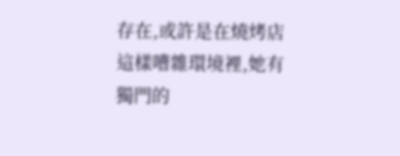存在,或許是在燒烤店這樣嘈雜環境裡,她有獨門的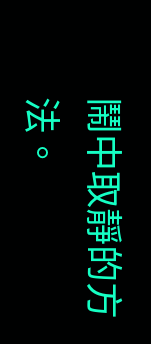鬧中取靜的方法。